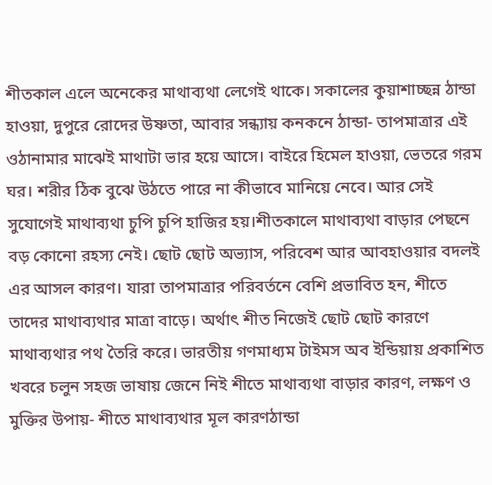শীতকাল এলে অনেকের মাথাব্যথা লেগেই থাকে। সকালের কুয়াশাচ্ছন্ন ঠান্ডা হাওয়া, দুপুরে রোদের উষ্ণতা, আবার সন্ধ্যায় কনকনে ঠান্ডা- তাপমাত্রার এই ওঠানামার মাঝেই মাথাটা ভার হয়ে আসে। বাইরে হিমেল হাওয়া, ভেতরে গরম ঘর। শরীর ঠিক বুঝে উঠতে পারে না কীভাবে মানিয়ে নেবে। আর সেই সুযোগেই মাথাব্যথা চুপি চুপি হাজির হয়।শীতকালে মাথাব্যথা বাড়ার পেছনে বড় কোনো রহস্য নেই। ছোট ছোট অভ্যাস, পরিবেশ আর আবহাওয়ার বদলই এর আসল কারণ। যারা তাপমাত্রার পরিবর্তনে বেশি প্রভাবিত হন, শীতে তাদের মাথাব্যথার মাত্রা বাড়ে। অর্থাৎ শীত নিজেই ছোট ছোট কারণে মাথাব্যথার পথ তৈরি করে। ভারতীয় গণমাধ্যম টাইমস অব ইন্ডিয়ায় প্রকাশিত খবরে চলুন সহজ ভাষায় জেনে নিই শীতে মাথাব্যথা বাড়ার কারণ, লক্ষণ ও মুক্তির উপায়- শীতে মাথাব্যথার মূল কারণঠান্ডা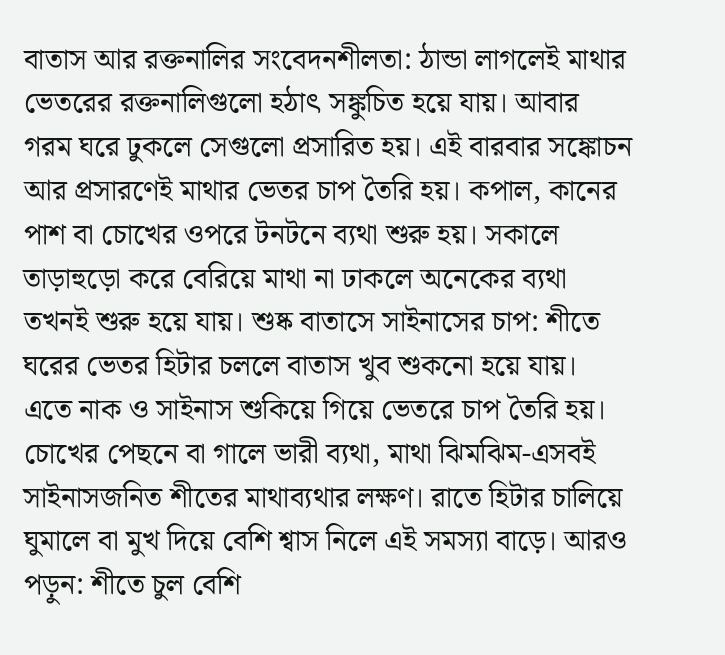বাতাস আর রক্তনালির সংবেদনশীলতা: ঠান্ডা লাগলেই মাথার ভেতরের রক্তনালিগুলো হঠাৎ সঙ্কুচিত হয়ে যায়। আবার গরম ঘরে ঢুকলে সেগুলো প্রসারিত হয়। এই বারবার সঙ্কোচন আর প্রসারণেই মাথার ভেতর চাপ তৈরি হয়। কপাল, কানের পাশ বা চোখের ওপরে টনটনে ব্যথা শুরু হয়। সকালে তাড়াহুড়ো করে বেরিয়ে মাথা না ঢাকলে অনেকের ব্যথা তখনই শুরু হয়ে যায়। শুষ্ক বাতাসে সাইনাসের চাপ: শীতে ঘরের ভেতর হিটার চললে বাতাস খুব শুকনো হয়ে যায়। এতে নাক ও সাইনাস শুকিয়ে গিয়ে ভেতরে চাপ তৈরি হয়। চোখের পেছনে বা গালে ভারী ব্যথা, মাথা ঝিমঝিম-এসবই সাইনাসজনিত শীতের মাথাব্যথার লক্ষণ। রাতে হিটার চালিয়ে ঘুমালে বা মুখ দিয়ে বেশি শ্বাস নিলে এই সমস্যা বাড়ে। আরও পড়ুন: শীতে চুল বেশি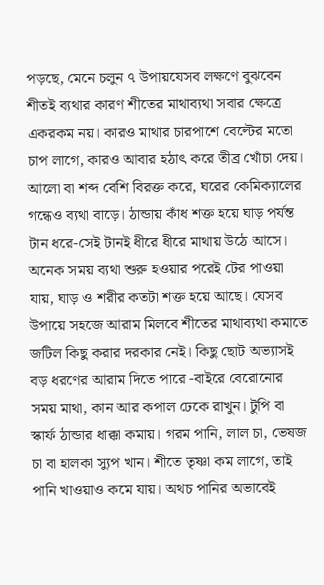পড়ছে, মেনে চলুন ৭ উপায়যেসব লক্ষণে বুঝবেন শীতই ব্যথার কারণ শীতের মাথাব্যথা সবার ক্ষেত্রে একরকম নয়। কারও মাথার চারপাশে বেল্টের মতো চাপ লাগে, কারও আবার হঠাৎ করে তীব্র খোঁচা দেয়। আলো বা শব্দ বেশি বিরক্ত করে, ঘরের কেমিক্যালের গন্ধেও ব্যথা বাড়ে। ঠান্ডায় কাঁধ শক্ত হয়ে ঘাড় পর্যন্ত টান ধরে-সেই টানই ধীরে ধীরে মাথায় উঠে আসে। অনেক সময় ব্যথা শুরু হওয়ার পরেই টের পাওয়া যায়, ঘাড় ও শরীর কতটা শক্ত হয়ে আছে। যেসব উপায়ে সহজে আরাম মিলবে শীতের মাথাব্যথা কমাতে জটিল কিছু করার দরকার নেই। কিছু ছোট অভ্যাসই বড় ধরণের আরাম দিতে পারে -বাইরে বেরোনোর সময় মাথা, কান আর কপাল ঢেকে রাখুন। টুপি বা স্কার্ফ ঠান্ডার ধাক্কা কমায়। গরম পানি, লাল চা, ভেষজ চা বা হালকা স্যুপ খান। শীতে তৃষ্ণা কম লাগে, তাই পানি খাওয়াও কমে যায়। অথচ পানির অভাবেই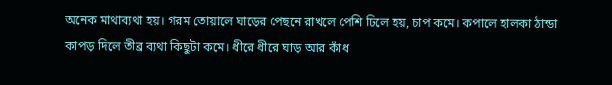অনেক মাথাব্যথা হয়। গরম তোয়ালে ঘাড়ের পেছনে রাখলে পেশি ঢিলে হয়, চাপ কমে। কপালে হালকা ঠান্ডা কাপড় দিলে তীব্র ব্যথা কিছুটা কমে। ধীরে ধীরে ঘাড় আর কাঁধ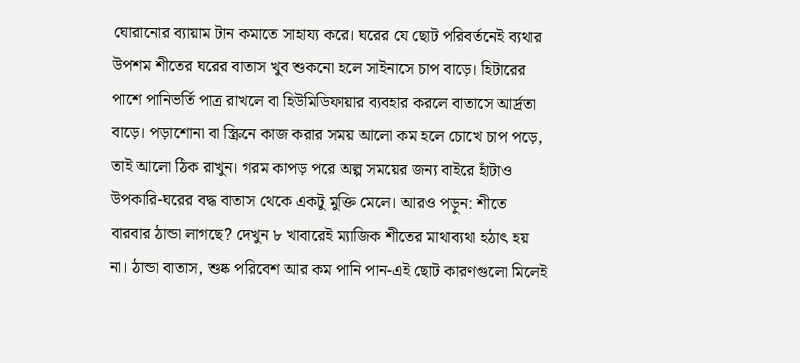ঘোরানোর ব্যায়াম টান কমাতে সাহায্য করে। ঘরের যে ছোট পরিবর্তনেই ব্যথার উপশম শীতের ঘরের বাতাস খুব শুকনো হলে সাইনাসে চাপ বাড়ে। হিটারের পাশে পানিভর্তি পাত্র রাখলে বা হিউমিডিফায়ার ব্যবহার করলে বাতাসে আর্দ্রতা বাড়ে। পড়াশোনা বা স্ক্রিনে কাজ করার সময় আলো কম হলে চোখে চাপ পড়ে, তাই আলো ঠিক রাখুন। গরম কাপড় পরে অল্প সময়ের জন্য বাইরে হাঁটাও উপকারি-ঘরের বদ্ধ বাতাস থেকে একটু মুক্তি মেলে। আরও পড়ুন: শীতে বারবার ঠান্ডা লাগছে? দেখুন ৮ খাবারেই ম্যাজিক শীতের মাথাব্যথা হঠাৎ হয় না। ঠান্ডা বাতাস, শুষ্ক পরিবেশ আর কম পানি পান-এই ছোট কারণগুলো মিলেই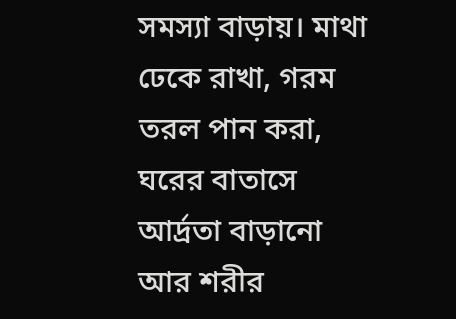সমস্যা বাড়ায়। মাথা ঢেকে রাখা, গরম তরল পান করা, ঘরের বাতাসে আর্দ্রতা বাড়ানো আর শরীর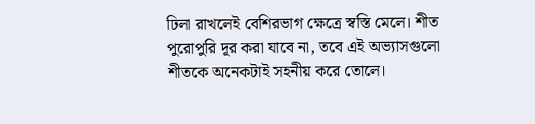ঢিলা রাখলেই বেশিরভাগ ক্ষেত্রে স্বস্তি মেলে। শীত পুরোপুরি দূর করা যাবে না, তবে এই অভ্যাসগুলো শীতকে অনেকটাই সহনীয় করে তোলে।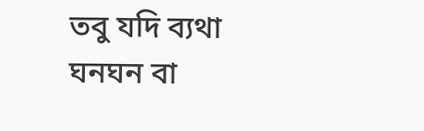তবু যদি ব্যথা ঘনঘন বা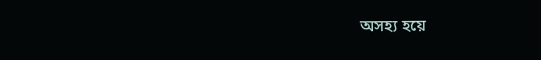অসহ্য হয়ে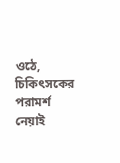ওঠে, চিকিৎসকের পরামর্শ নেয়াই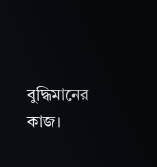বুদ্ধিমানের কাজ।